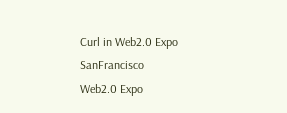Curl in Web2.0 Expo SanFrancisco
Web2.0 Expo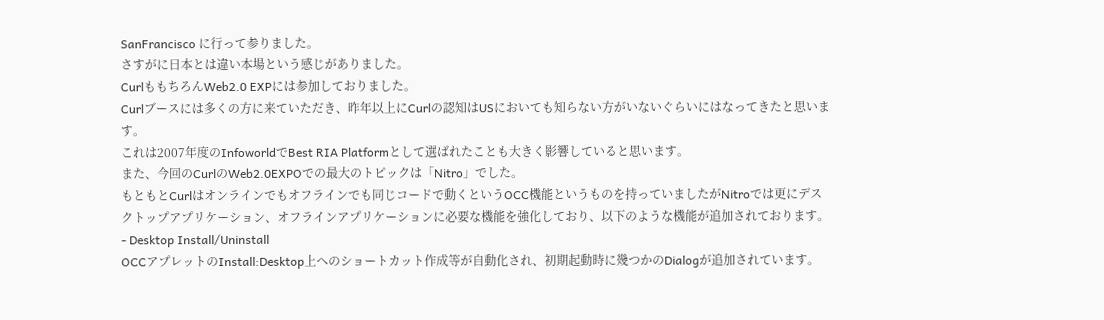SanFrancisco に行って参りました。
さすがに日本とは違い本場という感じがありました。
CurlももちろんWeb2.0 EXPには参加しておりました。
Curlブースには多くの方に来ていただき、昨年以上にCurlの認知はUSにおいても知らない方がいないぐらいにはなってきたと思います。
これは2007年度のInfoworldでBest RIA Platformとして選ばれたことも大きく影響していると思います。
また、今回のCurlのWeb2.0EXPOでの最大のトピックは「Nitro」でした。
もともとCurlはオンラインでもオフラインでも同じコードで動くというOCC機能というものを持っていましたがNitroでは更にデスクトップアプリケーション、オフラインアプリケーションに必要な機能を強化しており、以下のような機能が追加されております。
- Desktop Install/Uninstall
OCCアプレットのInstall:Desktop上へのショートカット作成等が自動化され、初期起動時に幾つかのDialogが追加されています。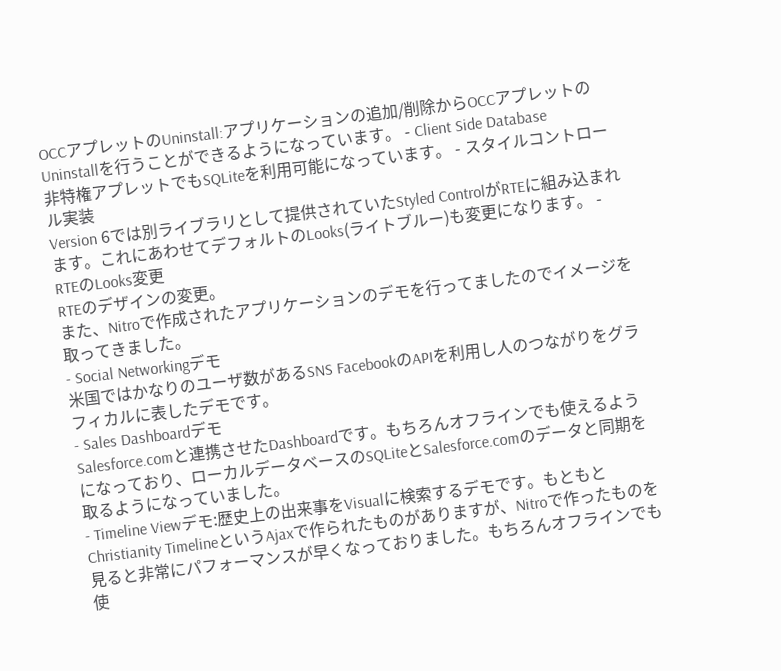OCCアプレットのUninstall:アプリケーションの追加/削除からOCCアプレットのUninstallを行うことができるようになっています。 - Client Side Database
非特権アプレットでもSQLiteを利用可能になっています。 - スタイルコントロール実装
Version 6では別ライブラリとして提供されていたStyled ControlがRTEに組み込まれます。これにあわせてデフォルトのLooks(ライトブルー)も変更になります。 - RTEのLooks変更
RTEのデザインの変更。
また、Nitroで作成されたアプリケーションのデモを行ってましたのでイメージを取ってきました。
- Social Networkingデモ
米国ではかなりのユーザ数があるSNS FacebookのAPIを利用し人のつながりをグラフィカルに表したデモです。
- Sales Dashboardデモ
Salesforce.comと連携させたDashboardです。もちろんオフラインでも使えるようになっており、ローカルデータベースのSQLiteとSalesforce.comのデータと同期を取るようになっていました。
- Timeline Viewデモ:歴史上の出来事をVisualに検索するデモです。もともとChristianity TimelineというAjaxで作られたものがありますが、Nitroで作ったものを見ると非常にパフォーマンスが早くなっておりました。もちろんオフラインでも使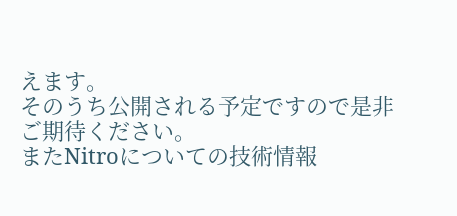えます。
そのうち公開される予定ですので是非ご期待ください。
またNitroについての技術情報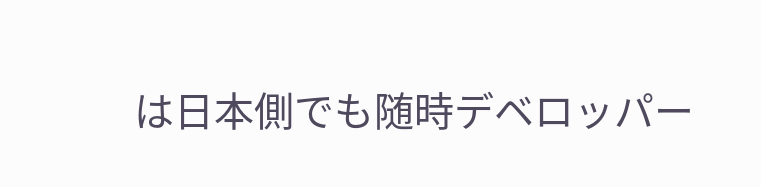は日本側でも随時デベロッパー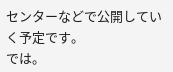センターなどで公開していく予定です。
では。